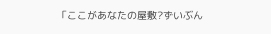「ここがあなたの屋敷?ずいぶん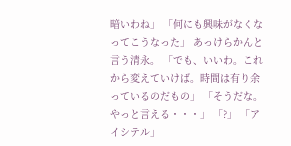暗いわね」 「何にも興味がなくなってこうなった」 あっけらかんと言う清永。 「でも、いいわ。これから変えていけば。時間は有り余っているのだもの」 「そうだな。やっと言える・・・」 「?」 「アイシテル」